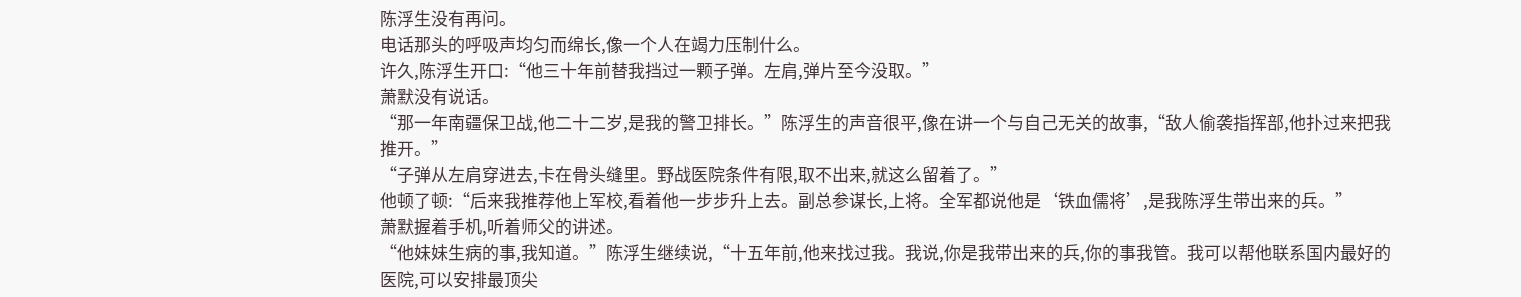陈浮生没有再问。
电话那头的呼吸声均匀而绵长,像一个人在竭力压制什么。
许久,陈浮生开口:“他三十年前替我挡过一颗子弹。左肩,弹片至今没取。”
萧默没有说话。
“那一年南疆保卫战,他二十二岁,是我的警卫排长。”陈浮生的声音很平,像在讲一个与自己无关的故事,“敌人偷袭指挥部,他扑过来把我推开。”
“子弹从左肩穿进去,卡在骨头缝里。野战医院条件有限,取不出来,就这么留着了。”
他顿了顿:“后来我推荐他上军校,看着他一步步升上去。副总参谋长,上将。全军都说他是‘铁血儒将’,是我陈浮生带出来的兵。”
萧默握着手机,听着师父的讲述。
“他妹妹生病的事,我知道。”陈浮生继续说,“十五年前,他来找过我。我说,你是我带出来的兵,你的事我管。我可以帮他联系国内最好的医院,可以安排最顶尖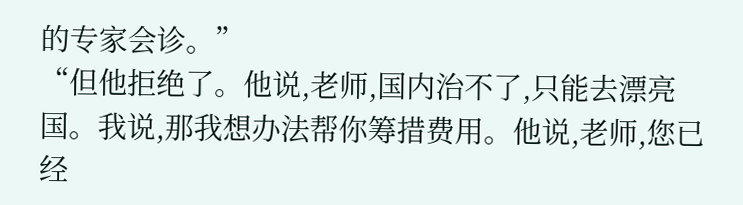的专家会诊。”
“但他拒绝了。他说,老师,国内治不了,只能去漂亮国。我说,那我想办法帮你筹措费用。他说,老师,您已经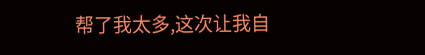帮了我太多,这次让我自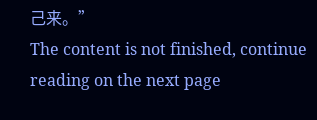己来。”
The content is not finished, continue reading on the next page